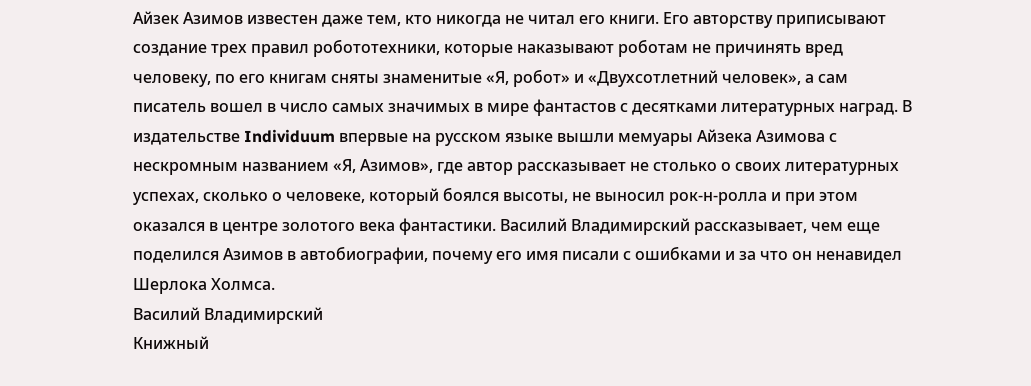Айзек Азимов известен даже тем, кто никогда не читал его книги. Его авторству приписывают создание трех правил робототехники, которые наказывают роботам не причинять вред человеку, по его книгам сняты знаменитые «Я, робот» и «Двухсотлетний человек», а сам писатель вошел в число самых значимых в мире фантастов с десятками литературных наград. В издательстве Individuum впервые на русском языке вышли мемуары Айзека Азимова с нескромным названием «Я, Азимов», где автор рассказывает не столько о своих литературных успехах, сколько о человеке, который боялся высоты, не выносил рок-н-ролла и при этом оказался в центре золотого века фантастики. Василий Владимирский рассказывает, чем еще поделился Азимов в автобиографии, почему его имя писали с ошибками и за что он ненавидел Шерлока Холмса.
Василий Владимирский
Книжный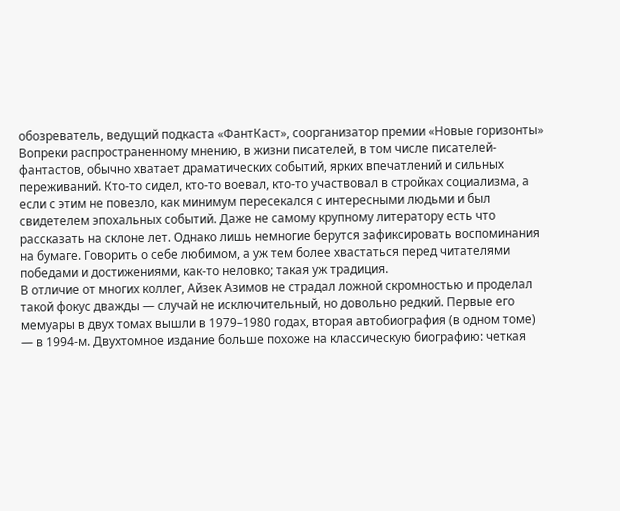обозреватель, ведущий подкаста «ФантКаст», соорганизатор премии «Новые горизонты»
Вопреки распространенному мнению, в жизни писателей, в том числе писателей-фантастов, обычно хватает драматических событий, ярких впечатлений и сильных переживаний. Кто-то сидел, кто-то воевал, кто-то участвовал в стройках социализма, а если с этим не повезло, как минимум пересекался с интересными людьми и был свидетелем эпохальных событий. Даже не самому крупному литератору есть что рассказать на склоне лет. Однако лишь немногие берутся зафиксировать воспоминания на бумаге. Говорить о себе любимом, а уж тем более хвастаться перед читателями победами и достижениями, как-то неловко; такая уж традиция.
В отличие от многих коллег, Айзек Азимов не страдал ложной скромностью и проделал такой фокус дважды — случай не исключительный, но довольно редкий. Первые его мемуары в двух томах вышли в 1979–1980 годах, вторая автобиография (в одном томе) — в 1994-м. Двухтомное издание больше похоже на классическую биографию: четкая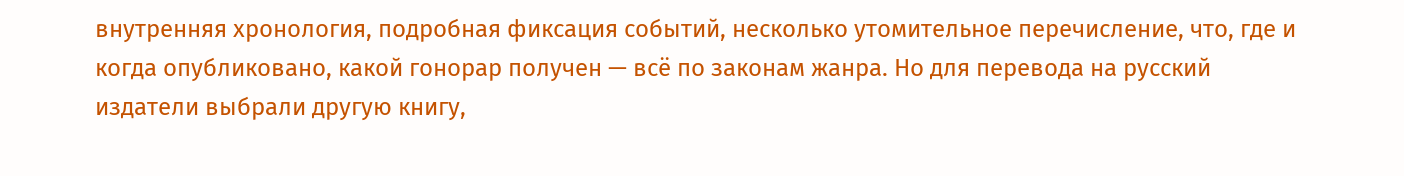внутренняя хронология, подробная фиксация событий, несколько утомительное перечисление, что, где и когда опубликовано, какой гонорар получен — всё по законам жанра. Но для перевода на русский издатели выбрали другую книгу,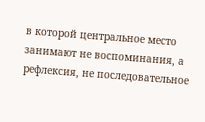в которой центральное место занимают не воспоминания, а рефлексия, не последовательное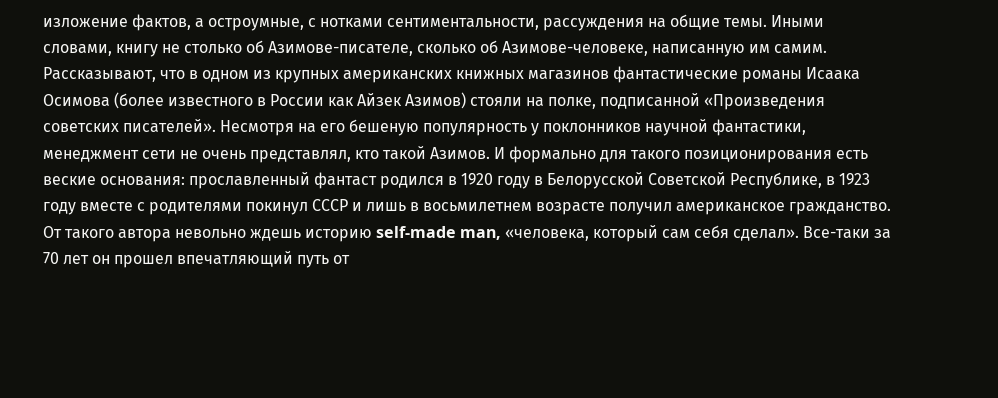изложение фактов, а остроумные, с нотками сентиментальности, рассуждения на общие темы. Иными словами, книгу не столько об Азимове-писателе, сколько об Азимове-человеке, написанную им самим.
Рассказывают, что в одном из крупных американских книжных магазинов фантастические романы Исаака Осимова (более известного в России как Айзек Азимов) стояли на полке, подписанной «Произведения советских писателей». Несмотря на его бешеную популярность у поклонников научной фантастики, менеджмент сети не очень представлял, кто такой Азимов. И формально для такого позиционирования есть веские основания: прославленный фантаст родился в 1920 году в Белорусской Советской Республике, в 1923 году вместе с родителями покинул СССР и лишь в восьмилетнем возрасте получил американское гражданство. От такого автора невольно ждешь историю self-made man, «человека, который сам себя сделал». Все-таки за 70 лет он прошел впечатляющий путь от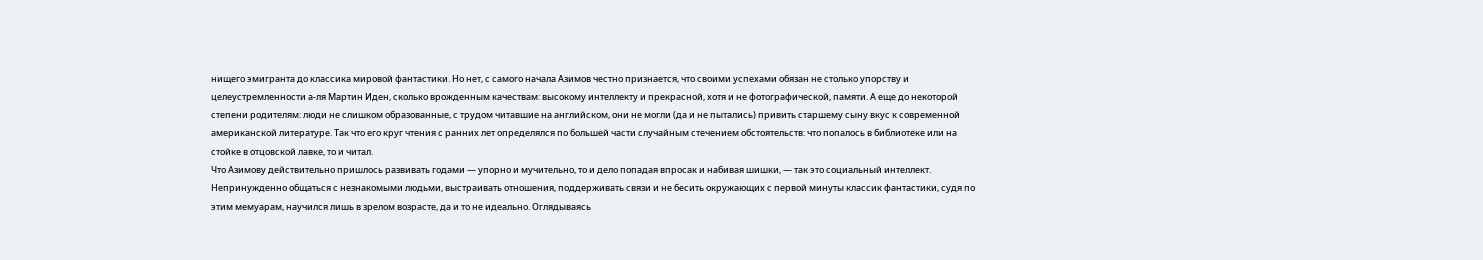нищего эмигранта до классика мировой фантастики. Но нет, с самого начала Азимов честно признается, что своими успехами обязан не столько упорству и целеустремленности а-ля Мартин Иден, сколько врожденным качествам: высокому интеллекту и прекрасной, хотя и не фотографической, памяти. А еще до некоторой степени родителям: люди не слишком образованные, с трудом читавшие на английском, они не могли (да и не пытались) привить старшему сыну вкус к современной американской литературе. Так что его круг чтения с ранних лет определялся по большей части случайным стечением обстоятельств: что попалось в библиотеке или на стойке в отцовской лавке, то и читал.
Что Азимову действительно пришлось развивать годами — упорно и мучительно, то и дело попадая впросак и набивая шишки, — так это социальный интеллект. Непринужденно общаться с незнакомыми людьми, выстраивать отношения, поддерживать связи и не бесить окружающих с первой минуты классик фантастики, судя по этим мемуарам, научился лишь в зрелом возрасте, да и то не идеально. Оглядываясь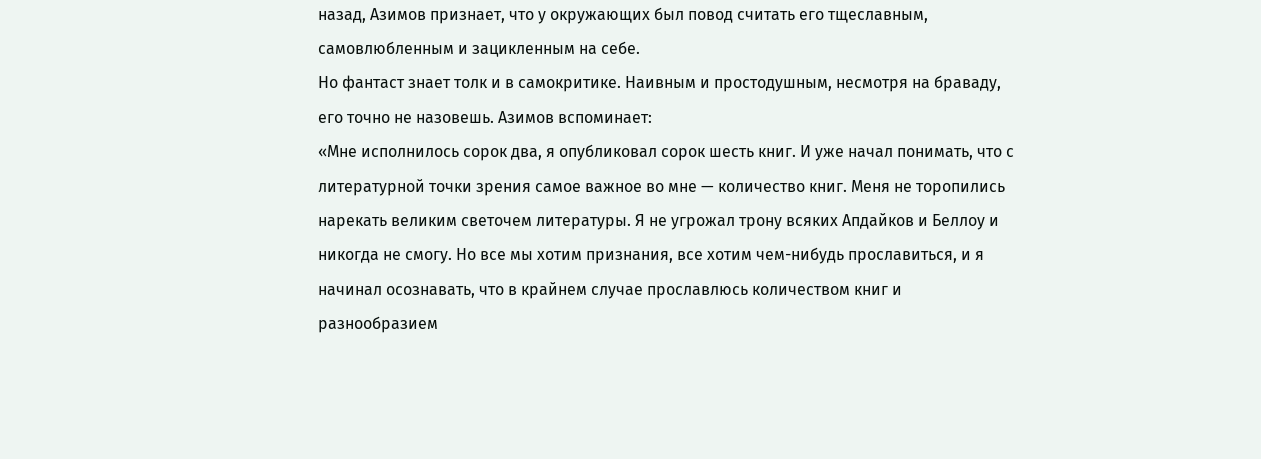назад, Азимов признает, что у окружающих был повод считать его тщеславным, самовлюбленным и зацикленным на себе.
Но фантаст знает толк и в самокритике. Наивным и простодушным, несмотря на браваду, его точно не назовешь. Азимов вспоминает:
«Мне исполнилось сорок два, я опубликовал сорок шесть книг. И уже начал понимать, что с литературной точки зрения самое важное во мне — количество книг. Меня не торопились нарекать великим светочем литературы. Я не угрожал трону всяких Апдайков и Беллоу и никогда не смогу. Но все мы хотим признания, все хотим чем-нибудь прославиться, и я начинал осознавать, что в крайнем случае прославлюсь количеством книг и разнообразием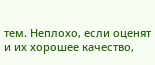тем. Неплохо, если оценят и их хорошее качество,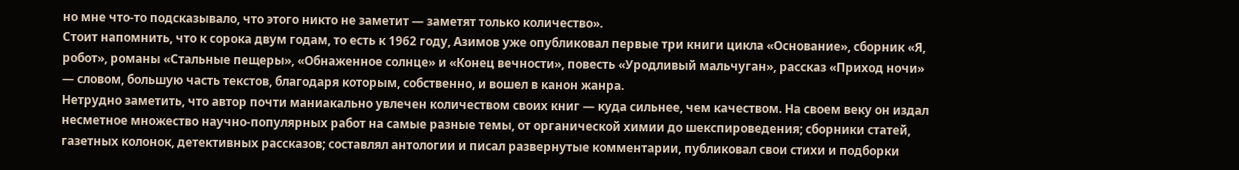но мне что-то подсказывало, что этого никто не заметит — заметят только количество».
Стоит напомнить, что к сорока двум годам, то есть к 1962 году, Азимов уже опубликовал первые три книги цикла «Основание», сборник «Я, робот», романы «Стальные пещеры», «Обнаженное солнце» и «Конец вечности», повесть «Уродливый мальчуган», рассказ «Приход ночи» — словом, большую часть текстов, благодаря которым, собственно, и вошел в канон жанра.
Нетрудно заметить, что автор почти маниакально увлечен количеством своих книг — куда сильнее, чем качеством. На своем веку он издал несметное множество научно-популярных работ на самые разные темы, от органической химии до шекспироведения; сборники статей, газетных колонок, детективных рассказов; составлял антологии и писал развернутые комментарии, публиковал свои стихи и подборки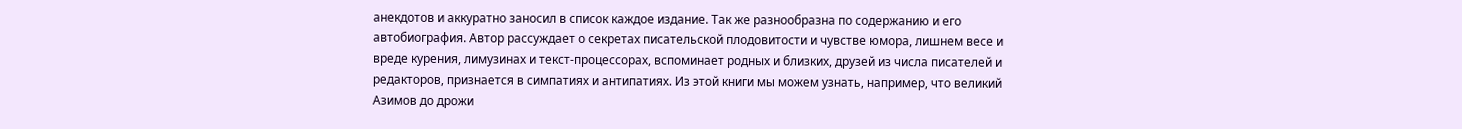анекдотов и аккуратно заносил в список каждое издание. Так же разнообразна по содержанию и его автобиография. Автор рассуждает о секретах писательской плодовитости и чувстве юмора, лишнем весе и вреде курения, лимузинах и текст-процессорах, вспоминает родных и близких, друзей из числа писателей и редакторов, признается в симпатиях и антипатиях. Из этой книги мы можем узнать, например, что великий Азимов до дрожи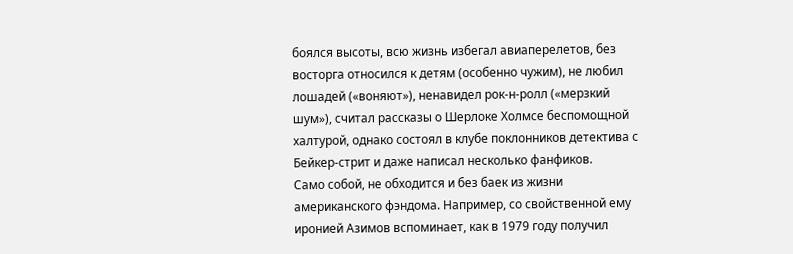боялся высоты, всю жизнь избегал авиаперелетов, без восторга относился к детям (особенно чужим), не любил лошадей («воняют»), ненавидел рок-н-ролл («мерзкий шум»), считал рассказы о Шерлоке Холмсе беспомощной халтурой, однако состоял в клубе поклонников детектива с Бейкер-стрит и даже написал несколько фанфиков.
Само собой, не обходится и без баек из жизни американского фэндома. Например, со свойственной ему иронией Азимов вспоминает, как в 1979 году получил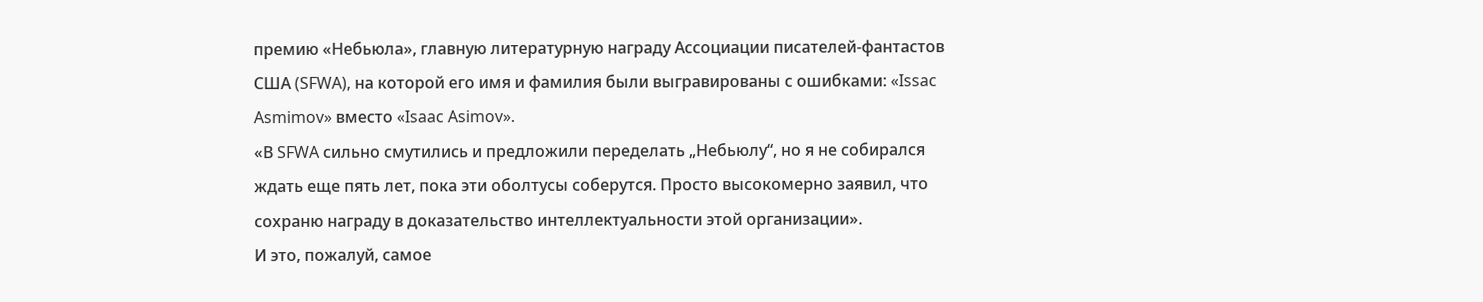премию «Небьюла», главную литературную награду Ассоциации писателей-фантастов США (SFWA), на которой его имя и фамилия были выгравированы с ошибками: «Issac Asmimov» вместо «Isaac Asimov».
«В SFWA сильно смутились и предложили переделать „Небьюлу“, но я не собирался ждать еще пять лет, пока эти оболтусы соберутся. Просто высокомерно заявил, что сохраню награду в доказательство интеллектуальности этой организации».
И это, пожалуй, самое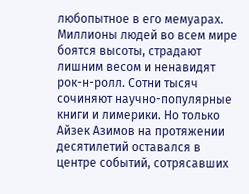любопытное в его мемуарах. Миллионы людей во всем мире боятся высоты, страдают лишним весом и ненавидят рок-н-ролл. Сотни тысяч сочиняют научно-популярные книги и лимерики. Но только Айзек Азимов на протяжении десятилетий оставался в центре событий, сотрясавших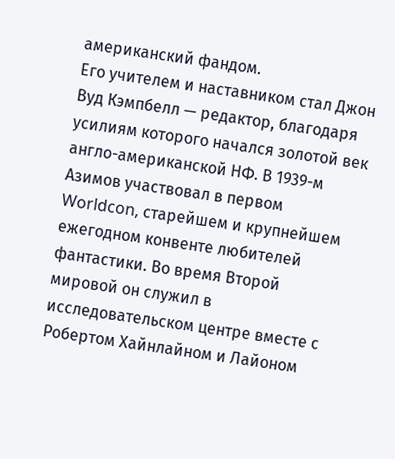американский фандом.
Его учителем и наставником стал Джон Вуд Кэмпбелл — редактор, благодаря усилиям которого начался золотой век англо-американской НФ. В 1939-м Азимов участвовал в первом Worldcon, старейшем и крупнейшем ежегодном конвенте любителей фантастики. Во время Второй мировой он служил в исследовательском центре вместе с Робертом Хайнлайном и Лайоном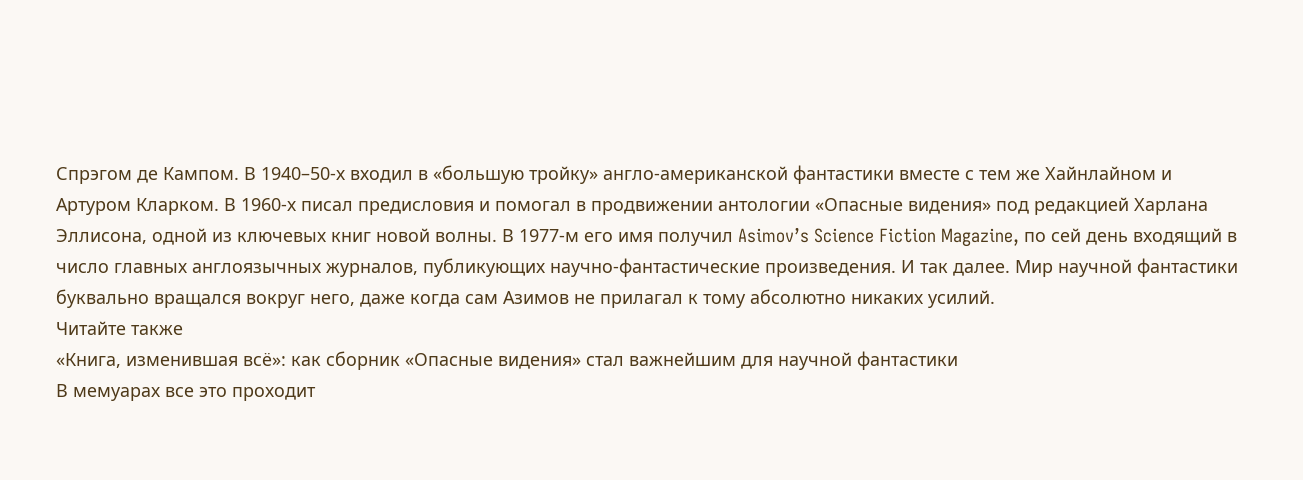Спрэгом де Кампом. В 1940–50-х входил в «большую тройку» англо-американской фантастики вместе с тем же Хайнлайном и Артуром Кларком. В 1960-х писал предисловия и помогал в продвижении антологии «Опасные видения» под редакцией Харлана Эллисона, одной из ключевых книг новой волны. В 1977-м его имя получил Asimov’s Science Fiction Magazine, по сей день входящий в число главных англоязычных журналов, публикующих научно-фантастические произведения. И так далее. Мир научной фантастики буквально вращался вокруг него, даже когда сам Азимов не прилагал к тому абсолютно никаких усилий.
Читайте также
«Книга, изменившая всё»: как сборник «Опасные видения» стал важнейшим для научной фантастики
В мемуарах все это проходит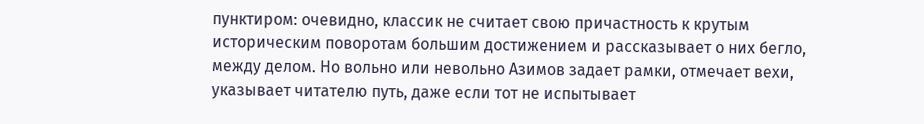пунктиром: очевидно, классик не считает свою причастность к крутым историческим поворотам большим достижением и рассказывает о них бегло, между делом. Но вольно или невольно Азимов задает рамки, отмечает вехи, указывает читателю путь, даже если тот не испытывает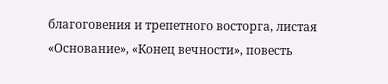благоговения и трепетного восторга, листая «Основание», «Конец вечности», повесть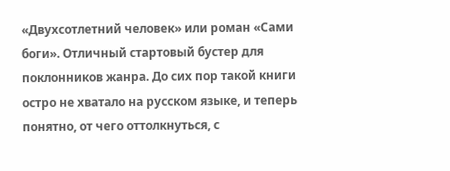«Двухсотлетний человек» или роман «Сами боги». Отличный стартовый бустер для поклонников жанра. До сих пор такой книги остро не хватало на русском языке, и теперь понятно, от чего оттолкнуться, с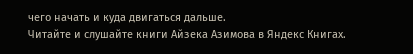чего начать и куда двигаться дальше.
Читайте и слушайте книги Айзека Азимова в Яндекс Книгах.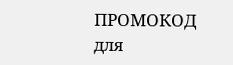ПРОМОКОД для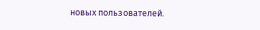новых пользователей.